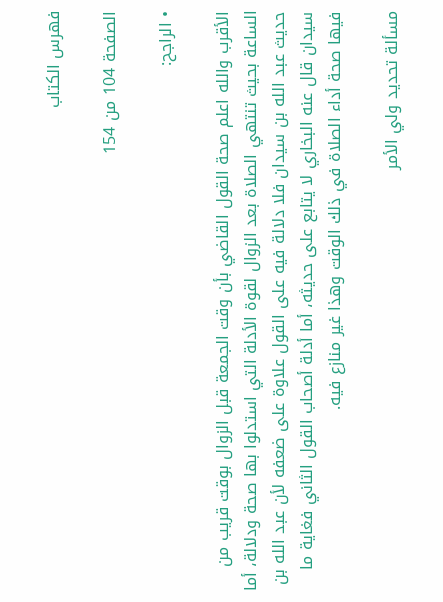فهرس الكتاب

الصفحة 104 من 154

• الراجح:

الأقرب والله اعلم صحة القول القاضي بأن وقت الجمعة قبل الزوال بوقت قريب من الساعة بحيث تنتهي الصلاة بعد الزوال لقوة الأدلة التي استدلوا بها صحة ودلالة، أما حديث عبد الله بن سيدان فلا دلالة فيه على القول علاوة على ضعفه لأن عبد الله بن سيدان قال عنه البخاري لا يتابع على حديثه، أما أدلة أصحاب القول الثاني فغاية ما فيها صحة أداء الصلاة في ذلك الوقت وهذا غير منازع فيه.

مسألة تحديد ولي الأمر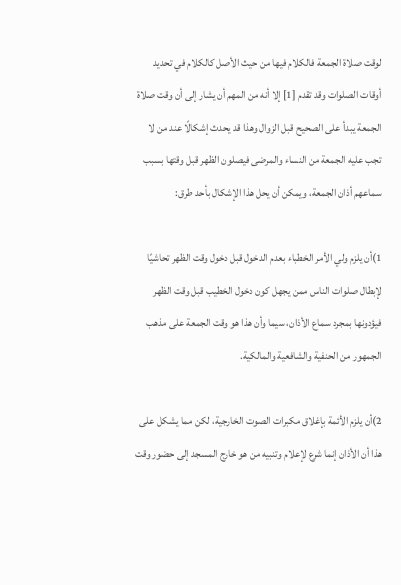لوقت صلاة الجمعة فالكلام فيها من حيث الأصل كالكلام في تحديد أوقات الصلوات وقد تقدم [1] إلا أنه من المهم أن يشار إلى أن وقت صلاة الجمعة يبدأ على الصحيح قبل الزوال وهذا قد يحدث إشكالًا عند من لا تجب عليه الجمعة من النساء والمرضى فيصلون الظهر قبل وقتها بسبب سماعهم أذان الجمعة، ويمكن أن يحل هذا الإشكال بأحد طرق:

1)أن يلزم ولي الأمر الخطباء بعدم الدخول قبل دخول وقت الظهر تحاشيًا لإبطال صلوات الناس ممن يجهل كون دخول الخطيب قبل وقت الظهر فيؤدونها بمجرد سماع الأذان، سيما وأن هذا هو وقت الجمعة على مذهب الجمهور من الحنفية والشافعية والمالكية.

2)أن يلزم الأئمة بإغلاق مكبرات الصوت الخارجية، لكن مما يشكل على هذا أن الأذان إنما شرع لإعلام وتنبيه من هو خارج المسجد إلى حضور وقت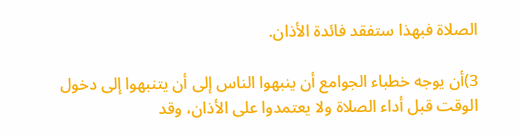الصلاة فبهذا ستفقد فائدة الأذان.

3)أن يوجه خطباء الجوامع أن ينبهوا الناس إلى أن يتنبهوا إلى دخول الوقت قبل أداء الصلاة ولا يعتمدوا على الأذان، وقد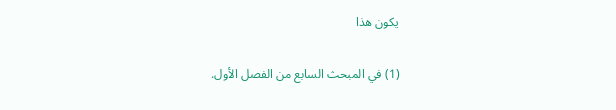يكون هذا

(1) في المبحث السابع من الفصل الأول.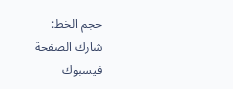حجم الخط:
شارك الصفحة
فيسبوك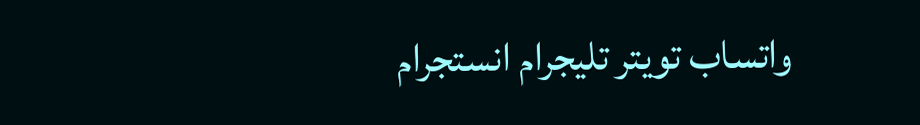واتساب تويتر تليجرام انستجرام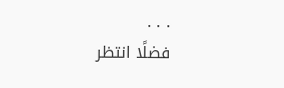. . .
فضلًا انتظر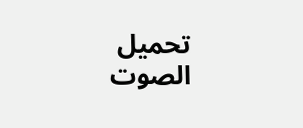تحميل الصوت